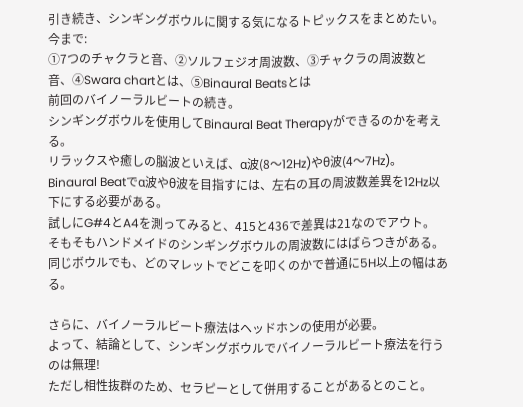引き続き、シンギングボウルに関する気になるトピックスをまとめたい。
今まで:
①7つのチャクラと音、②ソルフェジオ周波数、③チャクラの周波数と音、④Swara chartとは、⑤Binaural Beatsとは
前回のバイノーラルビートの続き。
シンギングボウルを使用してBinaural Beat Therapyができるのかを考える。
リラックスや癒しの脳波といえば、α波(8〜12Hz)やθ波(4〜7Hz)。
Binaural Beatでα波やθ波を目指すには、左右の耳の周波数差異を12Hz以下にする必要がある。
試しにG#4とA4を測ってみると、415と436で差異は21なのでアウト。
そもそもハンドメイドのシンギングボウルの周波数にはばらつきがある。
同じボウルでも、どのマレットでどこを叩くのかで普通に5H以上の幅はある。

さらに、バイノーラルビート療法はヘッドホンの使用が必要。
よって、結論として、シンギングボウルでバイノーラルビート療法を行うのは無理!
ただし相性抜群のため、セラピーとして併用することがあるとのこと。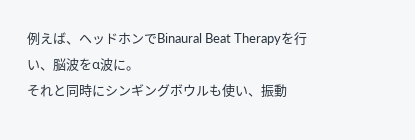例えば、ヘッドホンでBinaural Beat Therapyを行い、脳波をα波に。
それと同時にシンギングボウルも使い、振動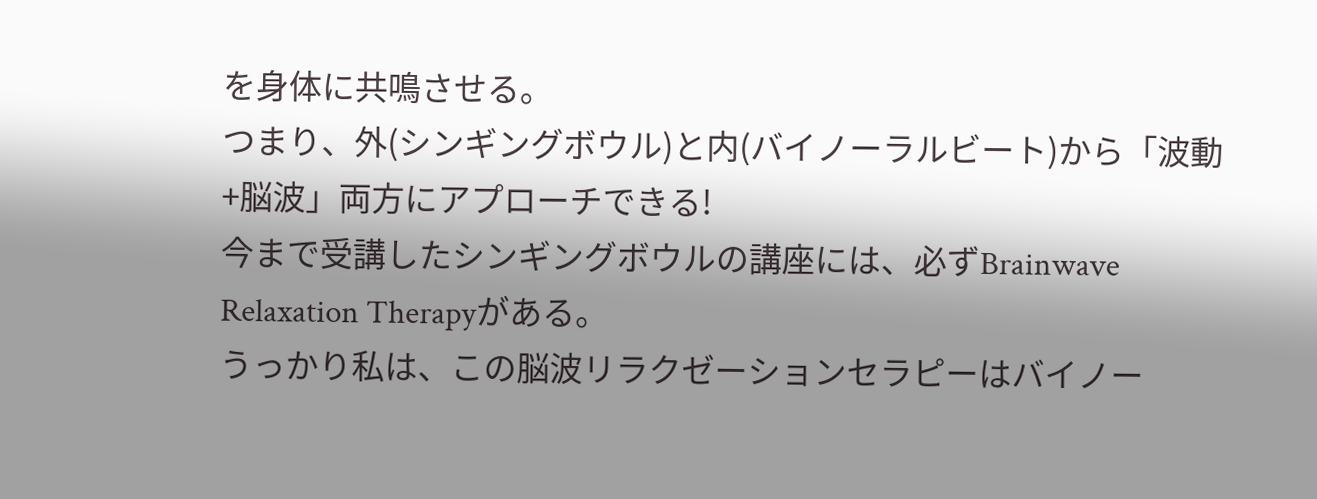を身体に共鳴させる。
つまり、外(シンギングボウル)と内(バイノーラルビート)から「波動+脳波」両方にアプローチできる!
今まで受講したシンギングボウルの講座には、必ずBrainwave Relaxation Therapyがある。
うっかり私は、この脳波リラクゼーションセラピーはバイノー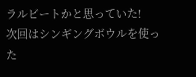ラルビートかと思っていた!
次回はシンギングボウルを使った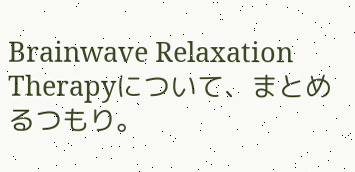Brainwave Relaxation Therapyについて、まとめるつもり。